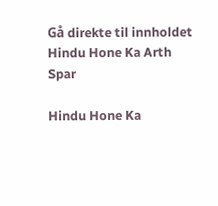Gå direkte til innholdet
Hindu Hone Ka Arth
Spar

Hindu Hone Ka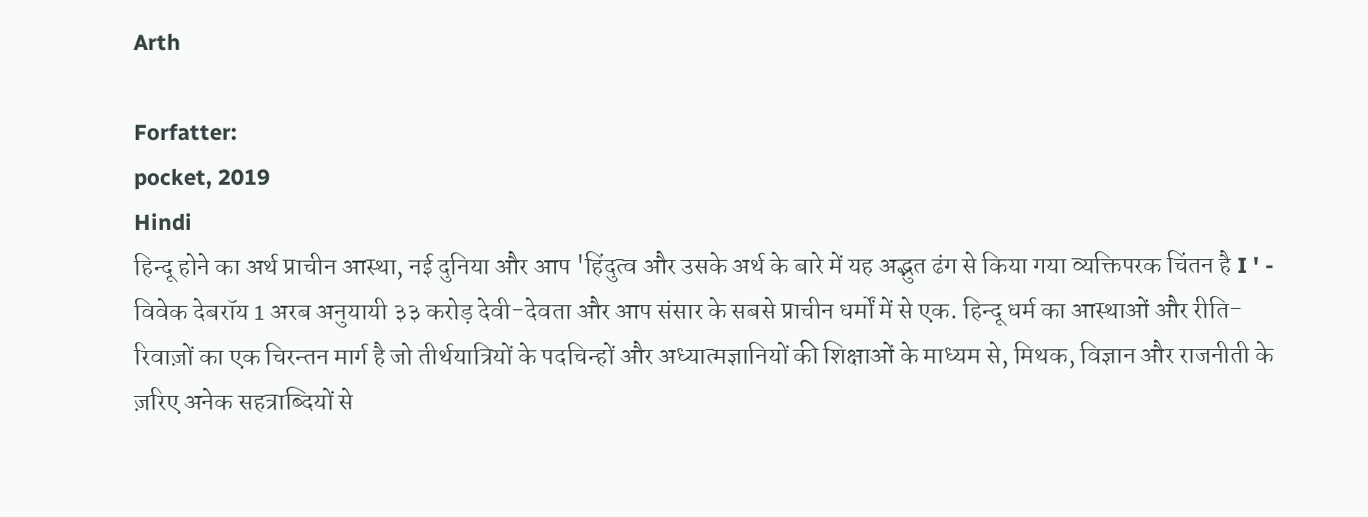Arth

Forfatter:
pocket, 2019
Hindi
हिन्दू होने का अर्थ प्राचीन आस्था, नई दुनिया और आप 'हिंदुत्व और उसके अर्थ के बारे में यह अद्भुत ढंग से किया गया व्यक्तिपरक चिंतन है I ' - विवेक देबरॉय 1 अरब अनुयायी ३३ करोड़ देवी-देवता और आप संसार के सबसे प्राचीन धर्मों में से एक. हिन्दू धर्म का आस्थाओं और रीति-रिवाज़ों का एक चिरन्तन मार्ग है जो तीर्थयात्रियों के पदचिन्हों और अध्यात्मज्ञानियों की शिक्षाओं के माध्यम से, मिथक, विज्ञान और राजनीती के ज़रिए अनेक सहत्राब्दियों से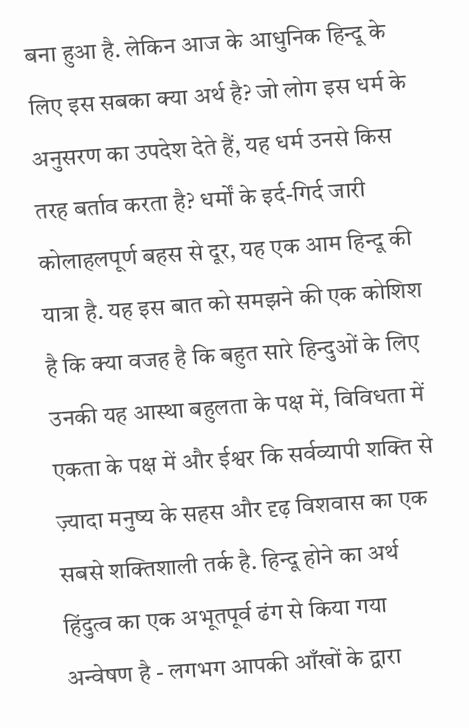बना हुआ है. लेकिन आज के आधुनिक हिन्दू के लिए इस सबका क्या अर्थ है? जो लोग इस धर्म के अनुसरण का उपदेश देते हैं, यह धर्म उनसे किस तरह बर्ताव करता है? धर्मों के इर्द-गिर्द जारी कोलाहलपूर्ण बहस से दूर, यह एक आम हिन्दू की यात्रा है. यह इस बात को समझने की एक कोशिश है कि क्या वजह है कि बहुत सारे हिन्दुओं के लिए उनकी यह आस्था बहुलता के पक्ष में, विविधता में एकता के पक्ष में और ईश्वर कि सर्वव्यापी शक्ति से ज़्यादा मनुष्य के सहस और दृढ़ विशवास का एक सबसे शक्तिशाली तर्क है. हिन्दू होने का अर्थ हिंदुत्व का एक अभूतपूर्व ढंग से किया गया अन्वेषण है - लगभग आपकी आँखों के द्वारा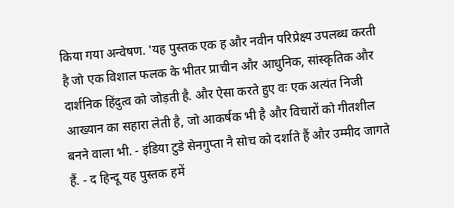किया गया अन्वेषण. 'यह पुस्तक एक ह और नवीन परिप्रेक्ष्य उपलब्ध करती है जो एक विशाल फलक के भीतर प्राचीन और आधुनिक, सांस्कृतिक और दार्शनिक हिंदुत्व को जोड़ती है. और ऐसा करते हुए वः एक अत्यंत निजी आख्यान का सहारा लेती है, जो आकर्षक भी है और विचारों को गीतशील बनने वाला भी. - इंडिया टुडे सेनगुप्ता नै सोच को दर्शाते हैं और उम्मीद जागते हैं. - द हिन्दू यह पुस्तक हमें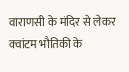वाराणसी के मंदिर से लेकर क्वांटम भौतिकी के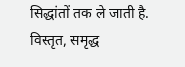सिद्धांतों तक ले जाती है. विस्तृत, समृद्ध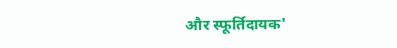और स्फूर्तिदायक'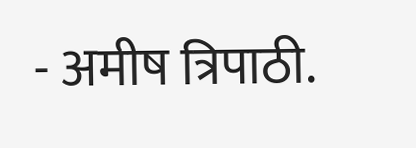- अमीष त्रिपाठी.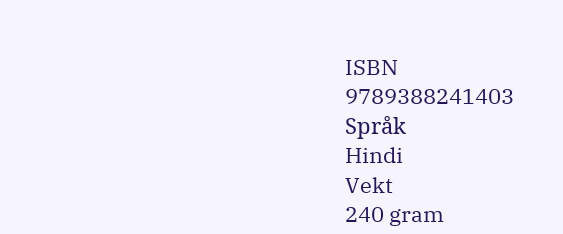ISBN
9789388241403
Språk
Hindi
Vekt
240 gram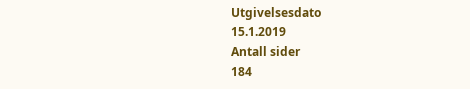Utgivelsesdato
15.1.2019
Antall sider
184